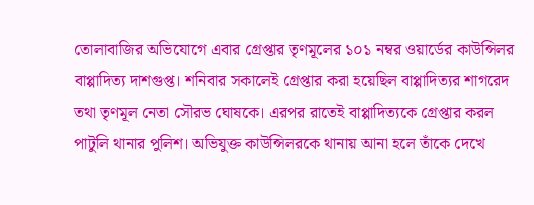তোলাবাজির অভিযোগে এবার গ্রেপ্তার তৃণমূলের ১০১ নম্বর ওয়ার্ডের কাউন্সিলর বাপ্পাদিত্য দাশগুপ্ত। শনিবার সকালেই গ্রেপ্তার করা হয়েছিল বাপ্পাদিত্যর শাগরেদ তথা তৃণমূল নেতা সৌরভ ঘোষকে। এরপর রাতেই বাপ্পাদিত্যকে গ্রেপ্তার করল পাটুলি থানার পুলিশ। অভিযুক্ত কাউন্সিলরকে থানায় আনা হলে তাঁকে দেখে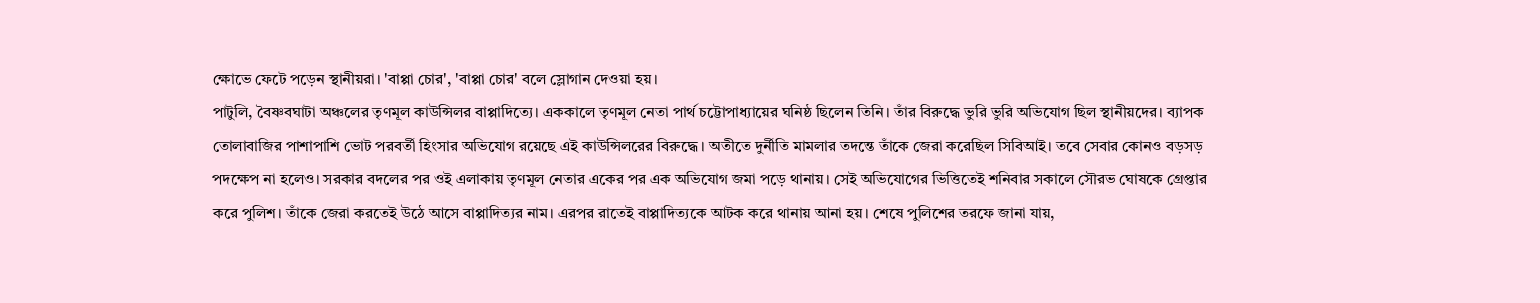ক্ষোভে ফেটে পড়েন স্থানীয়রা। 'বাপ্পা চোর', 'বাপ্পা চোর' বলে স্লোগান দেওয়া হয়।
পাটুলি, বৈষ্ণবঘাটা অঞ্চলের তৃণমূল কাউন্সিলর বাপ্পাদিত্যে। এককালে তৃণমূল নেতা পার্থ চট্টোপাধ্যায়ের ঘনিষ্ঠ ছিলেন তিনি। তাঁর বিরুদ্ধে ভুরি ভুরি অভিযোগ ছিল স্থানীয়দের। ব্যাপক তোলাবাজির পাশাপাশি ভোট পরবর্তী হিংসার অভিযোগ রয়েছে এই কাউন্সিলরের বিরুদ্ধে। অতীতে দুর্নীতি মামলার তদন্তে তাঁকে জেরা করেছিল সিবিআই। তবে সেবার কোনও বড়সড় পদক্ষেপ না হলেও। সরকার বদলের পর ওই এলাকায় তৃণমূল নেতার একের পর এক অভিযোগ জমা পড়ে থানায়। সেই অভিযোগের ভিত্তিতেই শনিবার সকালে সৌরভ ঘোষকে গ্রেপ্তার করে পুলিশ। তাঁকে জেরা করতেই উঠে আসে বাপ্পাদিত্যর নাম। এরপর রাতেই বাপ্পাদিত্যকে আটক করে থানায় আনা হয়। শেষে পুলিশের তরফে জানা যায়,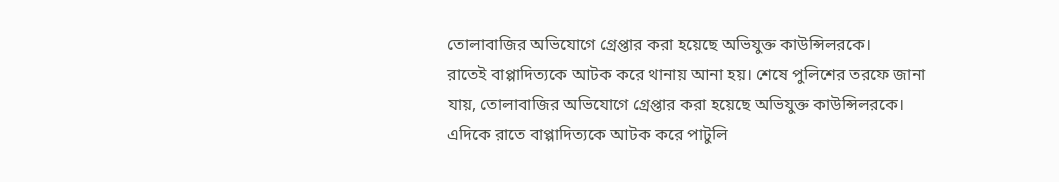তোলাবাজির অভিযোগে গ্রেপ্তার করা হয়েছে অভিযুক্ত কাউন্সিলরকে।
রাতেই বাপ্পাদিত্যকে আটক করে থানায় আনা হয়। শেষে পুলিশের তরফে জানা যায়, তোলাবাজির অভিযোগে গ্রেপ্তার করা হয়েছে অভিযুক্ত কাউন্সিলরকে।
এদিকে রাতে বাপ্পাদিত্যকে আটক করে পাটুলি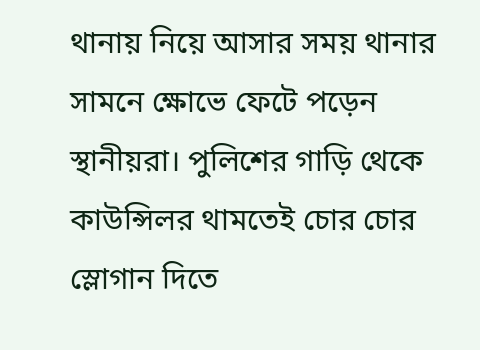থানায় নিয়ে আসার সময় থানার সামনে ক্ষোভে ফেটে পড়েন স্থানীয়রা। পুলিশের গাড়ি থেকে কাউন্সিলর থামতেই চোর চোর স্লোগান দিতে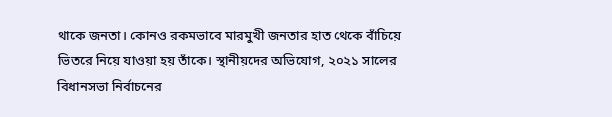থাকে জনতা। কোনও রকমভাবে মারমুখী জনতার হাত থেকে বাঁচিয়ে ভিতরে নিয়ে যাওয়া হয় তাঁকে। স্থানীয়দের অভিযোগ, ২০২১ সালের বিধানসভা নির্বাচনের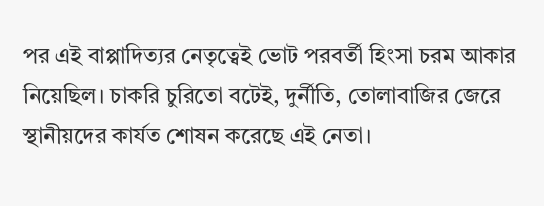পর এই বাপ্পাদিত্যর নেতৃত্বেই ভোট পরবর্তী হিংসা চরম আকার নিয়েছিল। চাকরি চুরিতো বটেই, দুর্নীতি, তোলাবাজির জেরে স্থানীয়দের কার্যত শোষন করেছে এই নেতা।